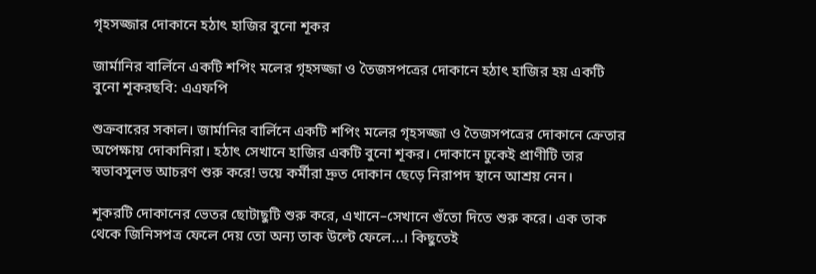গৃহসজ্জার দোকানে হঠাৎ হাজির বুনো শূকর

জার্মানির বার্লিনে একটি শপিং মলের গৃহসজ্জা ও তৈজসপত্রের দোকানে হঠাৎ হাজির হয় একটি বুনো শূকরছবি: এএফপি

শুক্রবারের সকাল। জার্মানির বার্লিনে একটি শপিং মলের গৃহসজ্জা ও তৈজসপত্রের দোকানে ক্রেতার অপেক্ষায় দোকানিরা। হঠাৎ সেখানে হাজির একটি বুনো শূকর। দোকানে ঢুকেই প্রাণীটি তার স্বভাবসুলভ আচরণ শুরু করে! ভয়ে কর্মীরা দ্রুত দোকান ছেড়ে নিরাপদ স্থানে আশ্রয় নেন।

শূকরটি দোকানের ভেতর ছোটাছুটি শুরু করে, এখানে–সেখানে গুঁতো দিতে শুরু করে। এক তাক থেকে জিনিসপত্র ফেলে দেয় তো অন্য তাক উল্টে ফেলে...। কিছুতেই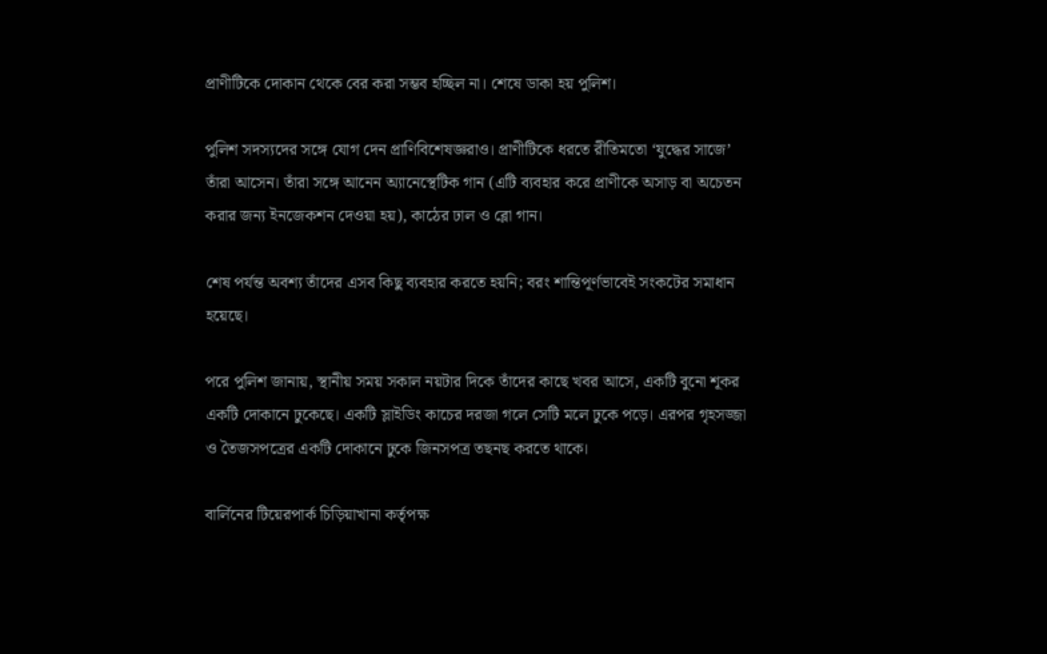প্রাণীটিকে দোকান থেকে বের করা সম্ভব হচ্ছিল না। শেষে ডাকা হয় পুলিশ।

পুলিশ সদস্যদের সঙ্গে যোগ দেন প্রাণিবিশেষজ্ঞরাও। প্রাণীটিকে ধরতে রীতিমতো ‘যুদ্ধের সাজে’ তাঁরা আসেন। তাঁরা সঙ্গে আনেন অ্যানেস্থেটিক গান (এটি ব্যবহার করে প্রাণীকে অসাড় বা অচেতন করার জন্য ইনজেকশন দেওয়া হয়), কাঠের ঢাল ও ব্লো গান।

শেষ পর্যন্ত অবশ্য তাঁদের এসব কিছু ব্যবহার করতে হয়নি; বরং শান্তিপূর্ণভাবেই সংকটের সমাধান হয়েছে।

পরে পুলিশ জানায়, স্থানীয় সময় সকাল নয়টার দিকে তাঁদের কাছে খবর আসে, একটি বুনো শূকর একটি দোকানে ঢুকেছে। একটি স্লাইডিং কাচের দরজা গলে সেটি মলে ঢুকে পড়ে। এরপর গৃহসজ্জা ও তৈজসপত্রের একটি দোকানে ঢুকে জিনসপত্র তছনছ করতে থাকে।

বার্লিনের টিয়েরপার্ক চিড়িয়াখানা কর্তৃপক্ষ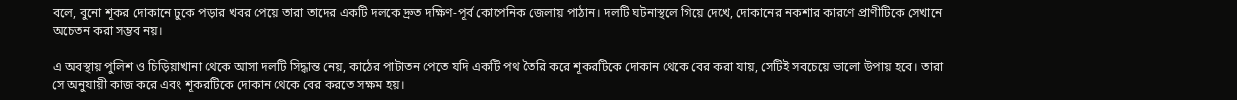বলে, বুনো শূকর দোকানে ঢুকে পড়ার খবর পেয়ে তারা তাদের একটি দলকে দ্রুত দক্ষিণ-পূর্ব কোপেনিক জেলায় পাঠান। দলটি ঘটনাস্থলে গিয়ে দেখে, দোকানের নকশার কারণে প্রাণীটিকে সেখানে অচেতন করা সম্ভব নয়।

এ অবস্থায় পুলিশ ও চিড়িয়াখানা থেকে আসা দলটি সিদ্ধান্ত নেয়, কাঠের পাটাতন পেতে যদি একটি পথ তৈরি করে শূকরটিকে দোকান থেকে বের করা যায়, সেটিই সবচেয়ে ভালো উপায় হবে। তারা সে অনুযায়ী কাজ করে এবং শূকরটিকে দোকান থেকে বের করতে সক্ষম হয়।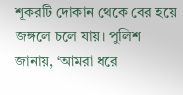শূকরটি দোকান থেকে বের হয়ে জঙ্গলে চলে যায়। পুলিশ জানায়, ‘আমরা ধরে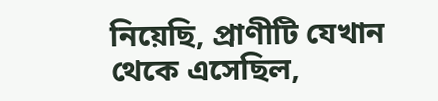নিয়েছি, প্রাণীটি যেখান থেকে এসেছিল,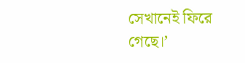সেখানেই ফিরে গেছে।’